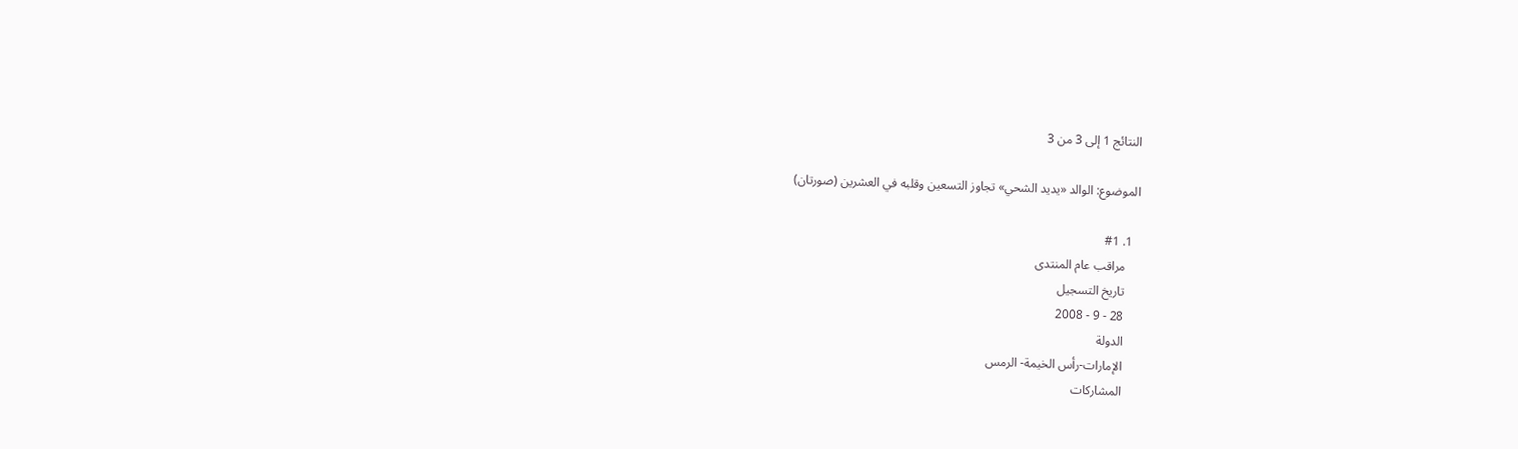النتائج 1 إلى 3 من 3

الموضوع: الوالد «يديد الشحي» تجاوز التسعين وقلبه في العشرين (صورتان)

  1. #1
    مراقب عام المنتدى
    تاريخ التسجيل
    28 - 9 - 2008
    الدولة
    الإمارات-رأس الخيمة- الرمس
    المشاركات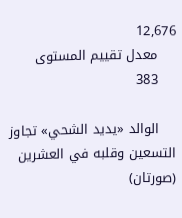12,676
    معدل تقييم المستوى
    383

    الوالد «يديد الشحي» تجاوز التسعين وقلبه في العشرين (صورتان)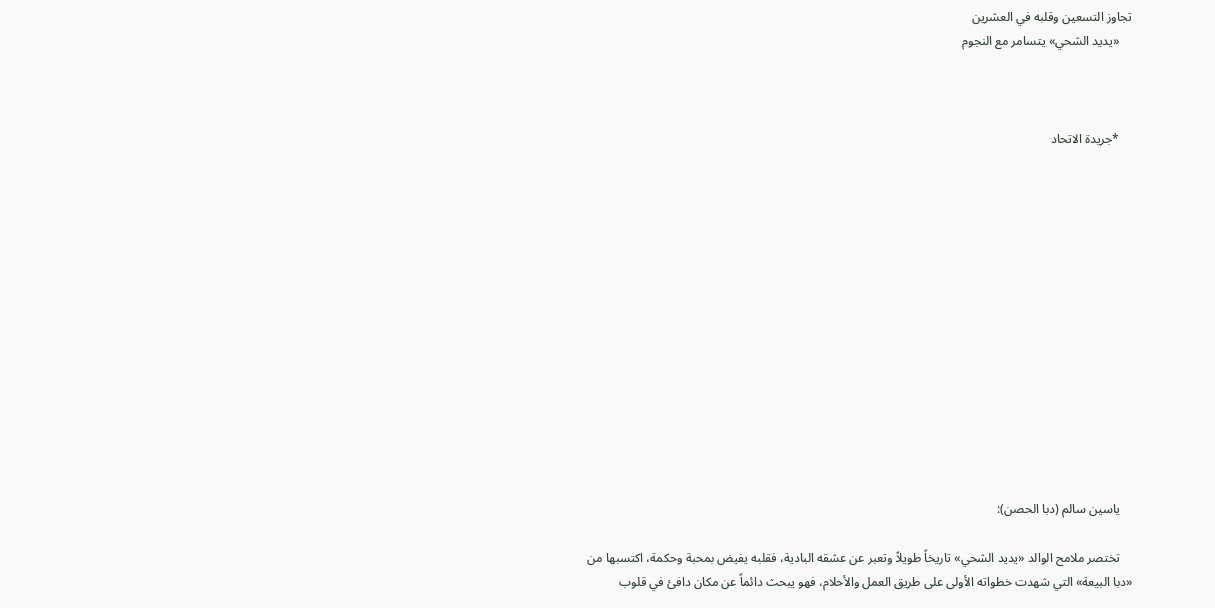تجاوز التسعين وقلبه في العشرين
    «يديد الشحي» يتسامر مع النجوم



    *جريدة الاتحاد














    ياسين سالم (دبا الحصن):

    تختصر ملامح الوالد «يديد الشحي» تاريخاً طويلاً وتعبر عن عشقه البادية، فقلبه يفيض بمحبة وحكمة، اكتسبها من «دبا البيعة» التي شهدت خطواته الأولى على طريق العمل والأحلام، فهو يبحث دائماً عن مكان دافئ في قلوب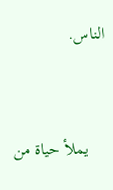الناس.


    يملأ حياة من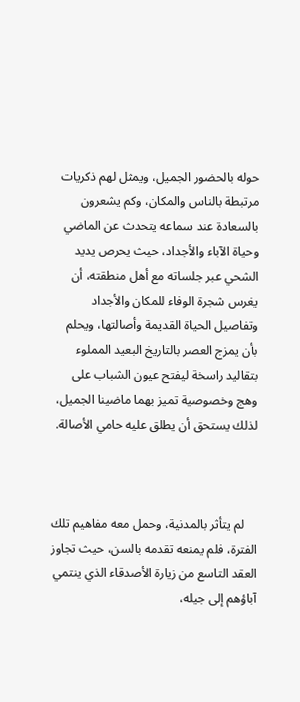حوله بالحضور الجميل، ويمثل لهم ذكريات مرتبطة بالناس والمكان، وكم يشعرون بالسعادة عند سماعه يتحدث عن الماضي وحياة الآباء والأجداد، حيث يحرص يديد الشحي عبر جلساته مع أهل منطقته، أن يغرس شجرة الوفاء للمكان والأجداد وتفاصيل الحياة القديمة وأصالتها، ويحلم بأن يمزج العصر بالتاريخ البعيد المملوء بتقاليد راسخة ليفتح عيون الشباب على وهج وخصوصية تميز بهما ماضينا الجميل، لذلك يستحق أن يطلق عليه حامي الأصالة.



    لم يتأثر بالمدنية، وحمل معه مفاهيم تلك الفترة، فلم يمنعه تقدمه بالسن، حيث تجاوز العقد التاسع من زيارة الأصدقاء الذي ينتمي آباؤهم إلى جيله،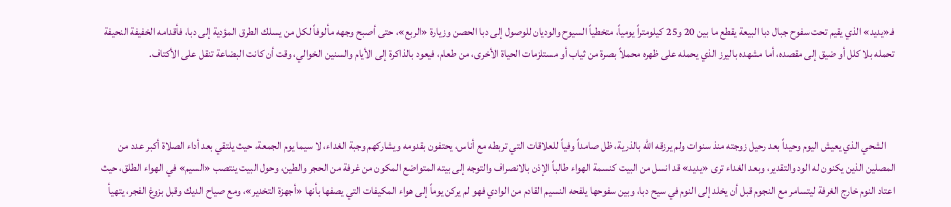فـ«يديد» الذي يقيم تحت سفوح جبال دبا البيعة يقطع ما بين 20 و25 كيلومتراً يومياً، متخطياً السيوح والوديان للوصول إلى دبا الحصن وزيارة «الربع»، حتى أصبح وجهه مألوفاً لكل من يسلك الطرق المؤدية إلى دبا، فأقدامه الخفيفة النحيفة تحمله بلا كلل أو ضيق إلى مقصده، أما مشهده باليرز الذي يحمله على ظهره محملاً بصرة من ثياب أو مستلزمات الحياة الأخرى، من طعام، فيعود بالذاكرة إلى الأيام والسنين الخوالي، وقت أن كانت البضاعة تنقل على الأكتاف.



    الشحي الذي يعيش اليوم وحيداً بعد رحيل زوجته منذ سنوات ولم يرزقه الله بالذرية، ظل صامداً وفياً للعلاقات التي تربطه مع أناس، يحتفون بقدومه ويشاركهم وجبة الغداء، لا سيما يوم الجمعة، حيث يلتقي بعد أداء الصلاة أكبر عدد من المصلين الذين يكنون له الود والتقدير، وبعد الغداء ترى «يديد» قد انسل من البيت كنسمة الهواء طالباً الإذن بالانصراف والتوجه إلى بيته المتواضع المكون من غرفة من الحجر والطين، وحول البيت ينتصب «السيم» في الهواء الطلق، حيث اعتاد النوم خارج الغرفة ليتسامر مع النجوم قبل أن يخلد إلى النوم في سيح دبا، وبين سفوحها يلفحه النسيم القادم من الوادي فهو لم يركن يوماً إلى هواء المكيفات التي يصفها بأنها «أجهزة التخدير»، ومع صياح الديك وقبل بزوغ الفجر، يتهيأ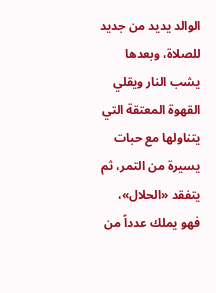الوالد يديد من جديد للصلاة، وبعدها يشب النار ويقلي القهوة المعتقة التي يتناولها مع حبات يسيرة من التمر، ثم يتفقد «الحلال»، فهو يملك عدداً من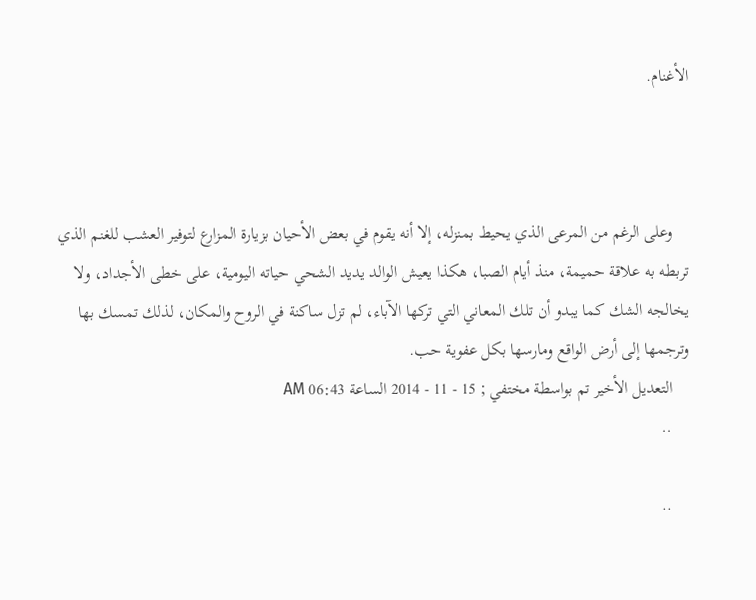الأغنام.



    وعلى الرغم من المرعى الذي يحيط بمنزله، إلا أنه يقوم في بعض الأحيان بزيارة المزارع لتوفير العشب للغنم الذي تربطه به علاقة حميمة، منذ أيام الصبا، هكذا يعيش الوالد يديد الشحي حياته اليومية، على خطى الأجداد، ولا يخالجه الشك كما يبدو أن تلك المعاني التي تركها الآباء، لم تزل ساكنة في الروح والمكان، لذلك تمسك بها وترجمها إلى أرض الواقع ومارسها بكل عفوية حب.
    التعديل الأخير تم بواسطة مختفي ; 15 - 11 - 2014 الساعة 06:43 AM
    ..

    ..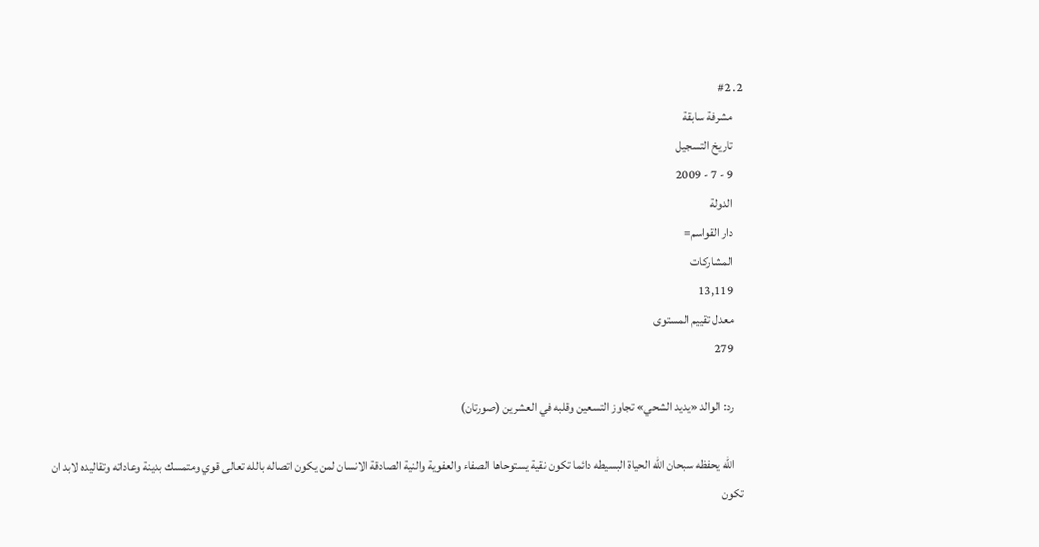2. #2
    مشرفة سابقة
    تاريخ التسجيل
    9 - 7 - 2009
    الدولة
    دار القواسم=
    المشاركات
    13,119
    معدل تقييم المستوى
    279

    رد: الوالد «يديد الشحي» تجاوز التسعين وقلبه في العشرين (صورتان)

    الله يحفظه سبحان الله الحياة البسيطه دائما تكون نقية يستوحاها الصفاء والعفوية والنية الصادقة الانسان لمن يكون اتصاله بالله تعالى قوي ومتمسك بدينة وعاداته وتقاليده لابد ان تكون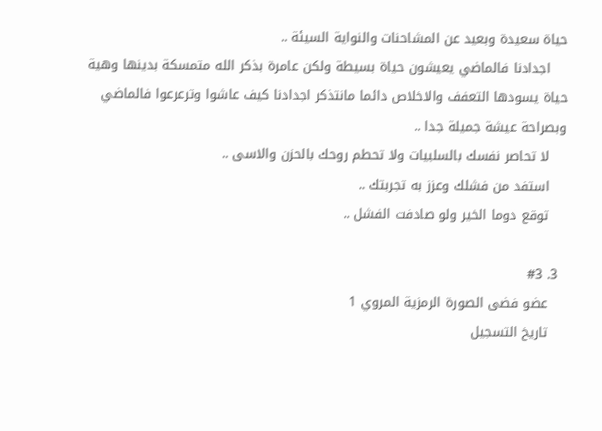حياة سعيدة وبعيد عن المشاحنات والنواية السيئة ..
    اجدادنا فالماضي يعيشون حياة بسيطة ولكن عامرة بذكر الله متمسكة بدينها وهية حياة يسودها التعفف والاخلاص دائما مانتذكر اجدادنا كيف عاشوا وترعرعوا فالماضي وبصراحة عيشة جميلة جدا ..
    لا تحاصر نفسك بالسلبيات ولا تحطم روحك بالحزن والاسى ..
    استفد من فشلك وعزز به تجربتك ..
    توقع دوما الخير ولو صادفت الفشل ..

  3. #3
    عضو فضى الصورة الرمزية المروي 1
    تاريخ التسجيل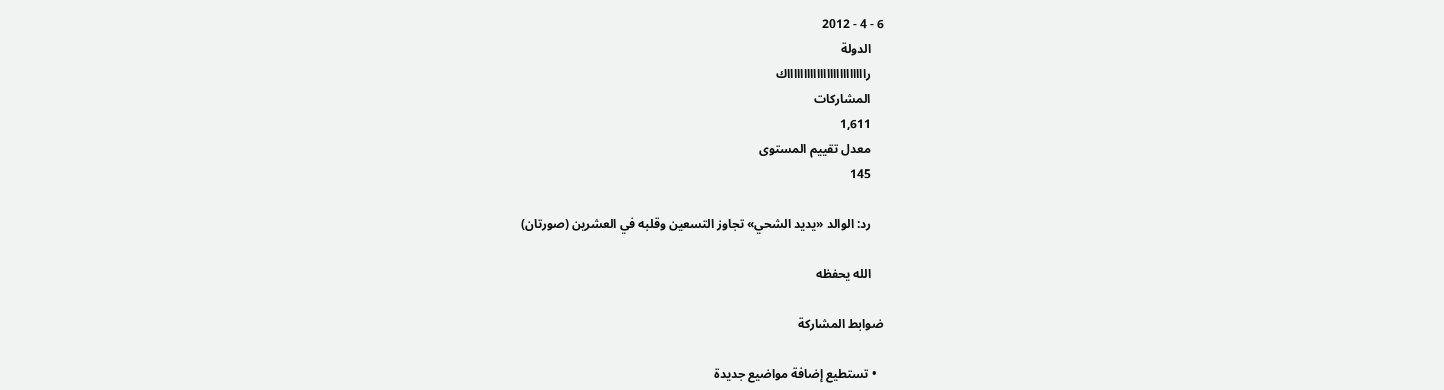6 - 4 - 2012
    الدولة
    رااااااااااااااااااااااااك
    المشاركات
    1,611
    معدل تقييم المستوى
    145

    رد: الوالد «يديد الشحي» تجاوز التسعين وقلبه في العشرين (صورتان)

    الله يحفظه

ضوابط المشاركة

  • تستطيع إضافة مواضيع جديدة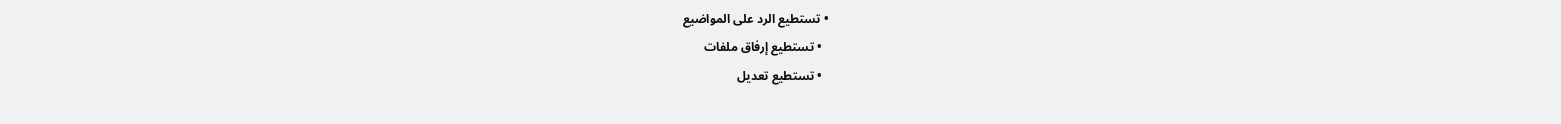• تستطيع الرد على المواضيع
  • تستطيع إرفاق ملفات
  • تستطيع تعديل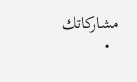مشاركاتك
  •